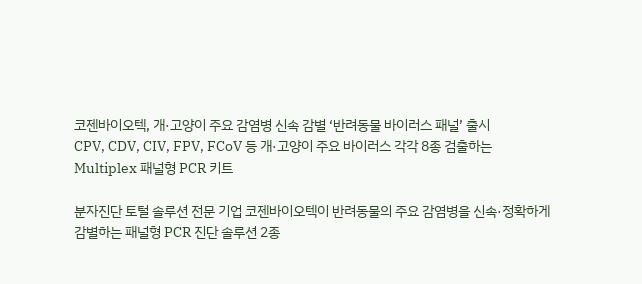코젠바이오텍, 개·고양이 주요 감염병 신속 감별 ‘반려동물 바이러스 패널’ 출시
CPV, CDV, CIV, FPV, FCoV 등 개·고양이 주요 바이러스 각각 8종 검출하는 Multiplex 패널형 PCR 키트

분자진단 토털 솔루션 전문 기업 코젠바이오텍이 반려동물의 주요 감염병을 신속·정확하게 감별하는 패널형 PCR 진단 솔루션 2종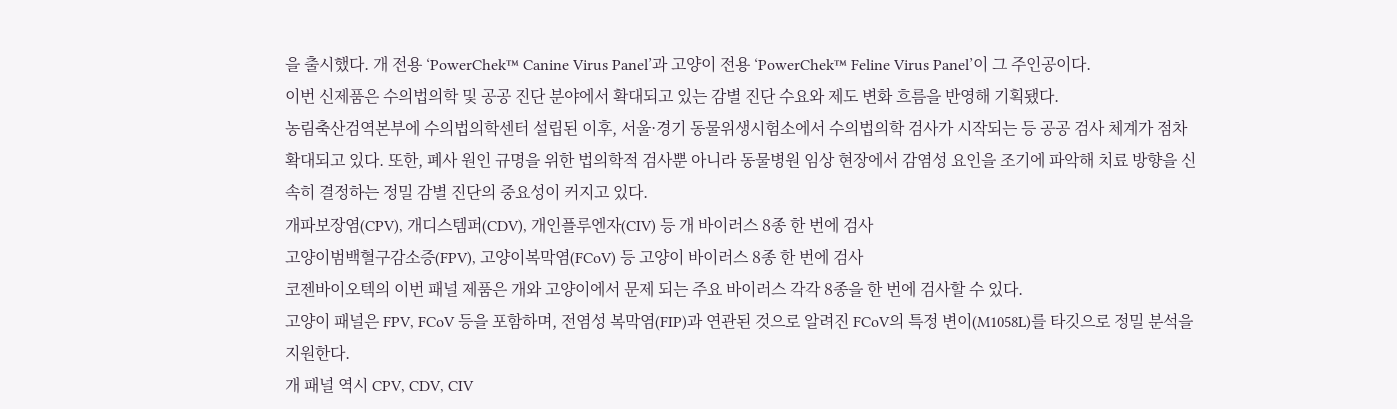을 출시했다. 개 전용 ‘PowerChek™ Canine Virus Panel’과 고양이 전용 ‘PowerChek™ Feline Virus Panel’이 그 주인공이다.
이번 신제품은 수의법의학 및 공공 진단 분야에서 확대되고 있는 감별 진단 수요와 제도 변화 흐름을 반영해 기획됐다.
농림축산검역본부에 수의법의학센터 설립된 이후, 서울·경기 동물위생시험소에서 수의법의학 검사가 시작되는 등 공공 검사 체계가 점차 확대되고 있다. 또한, 폐사 원인 규명을 위한 법의학적 검사뿐 아니라 동물병원 임상 현장에서 감염성 요인을 조기에 파악해 치료 방향을 신속히 결정하는 정밀 감별 진단의 중요성이 커지고 있다.
개파보장염(CPV), 개디스템퍼(CDV), 개인플루엔자(CIV) 등 개 바이러스 8종 한 번에 검사
고양이범백혈구감소증(FPV), 고양이복막염(FCoV) 등 고양이 바이러스 8종 한 번에 검사
코젠바이오텍의 이번 패널 제품은 개와 고양이에서 문제 되는 주요 바이러스 각각 8종을 한 번에 검사할 수 있다.
고양이 패널은 FPV, FCoV 등을 포함하며, 전염성 복막염(FIP)과 연관된 것으로 알려진 FCoV의 특정 변이(M1058L)를 타깃으로 정밀 분석을 지원한다.
개 패널 역시 CPV, CDV, CIV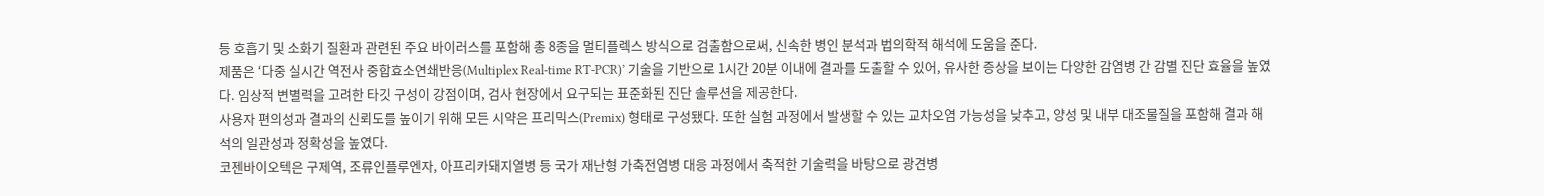등 호흡기 및 소화기 질환과 관련된 주요 바이러스를 포함해 총 8종을 멀티플렉스 방식으로 검출함으로써, 신속한 병인 분석과 법의학적 해석에 도움을 준다.
제품은 ‘다중 실시간 역전사 중합효소연쇄반응(Multiplex Real-time RT-PCR)’ 기술을 기반으로 1시간 20분 이내에 결과를 도출할 수 있어, 유사한 증상을 보이는 다양한 감염병 간 감별 진단 효율을 높였다. 임상적 변별력을 고려한 타깃 구성이 강점이며, 검사 현장에서 요구되는 표준화된 진단 솔루션을 제공한다.
사용자 편의성과 결과의 신뢰도를 높이기 위해 모든 시약은 프리믹스(Premix) 형태로 구성됐다. 또한 실험 과정에서 발생할 수 있는 교차오염 가능성을 낮추고, 양성 및 내부 대조물질을 포함해 결과 해석의 일관성과 정확성을 높였다.
코젠바이오텍은 구제역, 조류인플루엔자, 아프리카돼지열병 등 국가 재난형 가축전염병 대응 과정에서 축적한 기술력을 바탕으로 광견병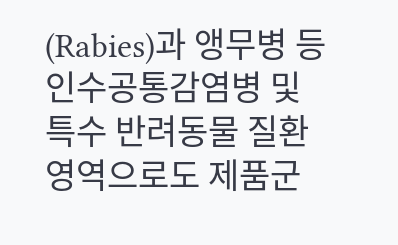(Rabies)과 앵무병 등 인수공통감염병 및 특수 반려동물 질환 영역으로도 제품군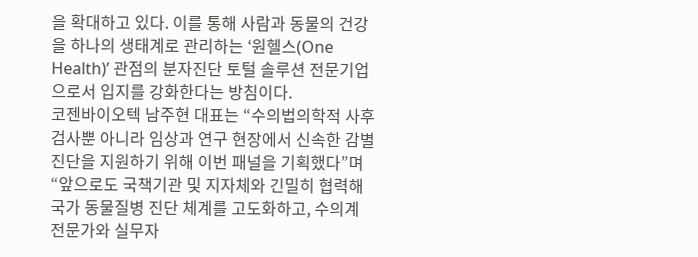을 확대하고 있다. 이를 통해 사람과 동물의 건강을 하나의 생태계로 관리하는 ‘원헬스(One Health)’ 관점의 분자진단 토털 솔루션 전문기업으로서 입지를 강화한다는 방침이다.
코젠바이오텍 남주현 대표는 “수의법의학적 사후 검사뿐 아니라 임상과 연구 현장에서 신속한 감별 진단을 지원하기 위해 이번 패널을 기획했다”며 “앞으로도 국책기관 및 지자체와 긴밀히 협력해 국가 동물질병 진단 체계를 고도화하고, 수의계 전문가와 실무자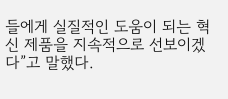들에게 실질적인 도움이 되는 혁신 제품을 지속적으로 선보이겠다”고 말했다.